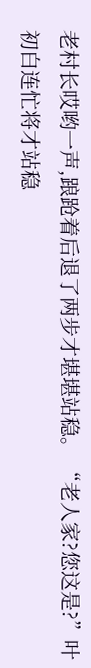老村长哎哟一声,踉跄着后退了两步才堪堪站稳。 “老人家?您这是?”叶初白连忙将才站稳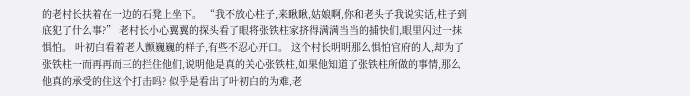的老村长扶着在一边的石凳上坐下。 “我不放心柱子,来瞅瞅,姑娘啊,你和老头子我说实话,柱子到底犯了什么事?” 老村长小心翼翼的探头看了眼将张铁柱家挤得满满当当的捕快们,眼里闪过一抹惧怕。 叶初白看着老人颤巍巍的样子,有些不忍心开口。 这个村长明明那么惧怕官府的人,却为了张铁柱一而再再而三的拦住他们,说明他是真的关心张铁柱,如果他知道了张铁柱所做的事情,那么他真的承受的住这个打击吗? 似乎是看出了叶初白的为难,老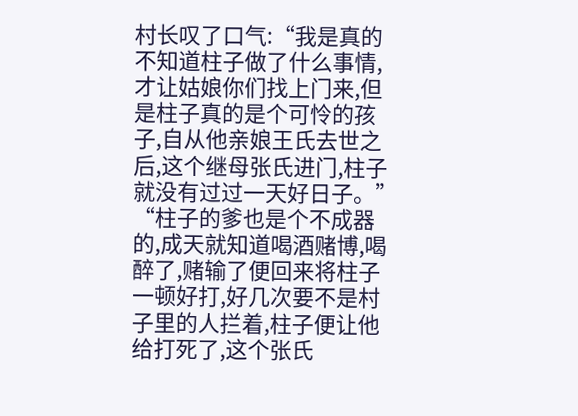村长叹了口气:“我是真的不知道柱子做了什么事情,才让姑娘你们找上门来,但是柱子真的是个可怜的孩子,自从他亲娘王氏去世之后,这个继母张氏进门,柱子就没有过过一天好日子。” “柱子的爹也是个不成器的,成天就知道喝酒赌博,喝醉了,赌输了便回来将柱子一顿好打,好几次要不是村子里的人拦着,柱子便让他给打死了,这个张氏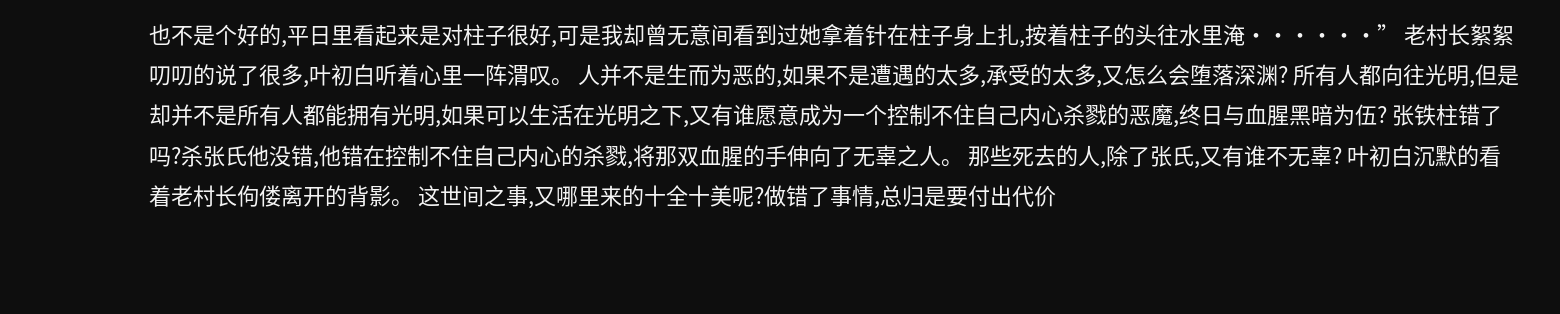也不是个好的,平日里看起来是对柱子很好,可是我却曾无意间看到过她拿着针在柱子身上扎,按着柱子的头往水里淹······” 老村长絮絮叨叨的说了很多,叶初白听着心里一阵渭叹。 人并不是生而为恶的,如果不是遭遇的太多,承受的太多,又怎么会堕落深渊? 所有人都向往光明,但是却并不是所有人都能拥有光明,如果可以生活在光明之下,又有谁愿意成为一个控制不住自己内心杀戮的恶魔,终日与血腥黑暗为伍? 张铁柱错了吗?杀张氏他没错,他错在控制不住自己内心的杀戮,将那双血腥的手伸向了无辜之人。 那些死去的人,除了张氏,又有谁不无辜? 叶初白沉默的看着老村长佝偻离开的背影。 这世间之事,又哪里来的十全十美呢?做错了事情,总归是要付出代价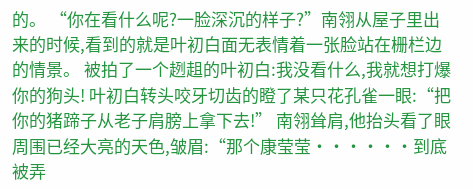的。 “你在看什么呢?一脸深沉的样子?”南翎从屋子里出来的时候,看到的就是叶初白面无表情着一张脸站在栅栏边的情景。 被拍了一个趔趄的叶初白:我没看什么,我就想打爆你的狗头! 叶初白转头咬牙切齿的瞪了某只花孔雀一眼:“把你的猪蹄子从老子肩膀上拿下去!” 南翎耸肩,他抬头看了眼周围已经大亮的天色,皱眉:“那个康莹莹······到底被弄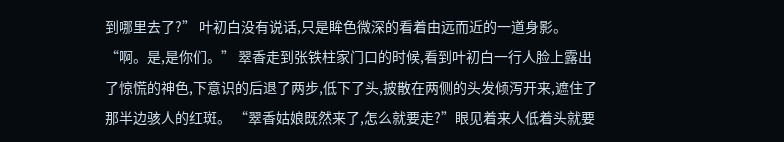到哪里去了?” 叶初白没有说话,只是眸色微深的看着由远而近的一道身影。 “啊。是,是你们。” 翠香走到张铁柱家门口的时候,看到叶初白一行人脸上露出了惊慌的神色,下意识的后退了两步,低下了头,披散在两侧的头发倾泻开来,遮住了那半边骇人的红斑。 “翠香姑娘既然来了,怎么就要走?”眼见着来人低着头就要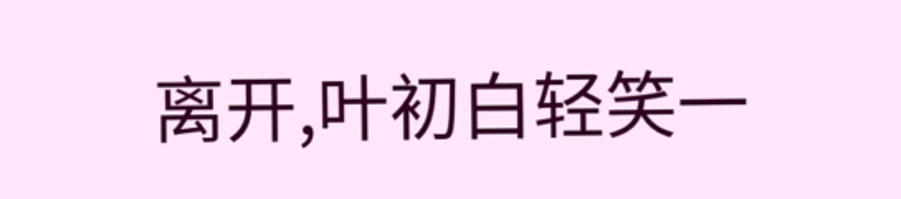离开,叶初白轻笑一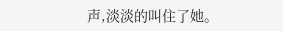声,淡淡的叫住了她。